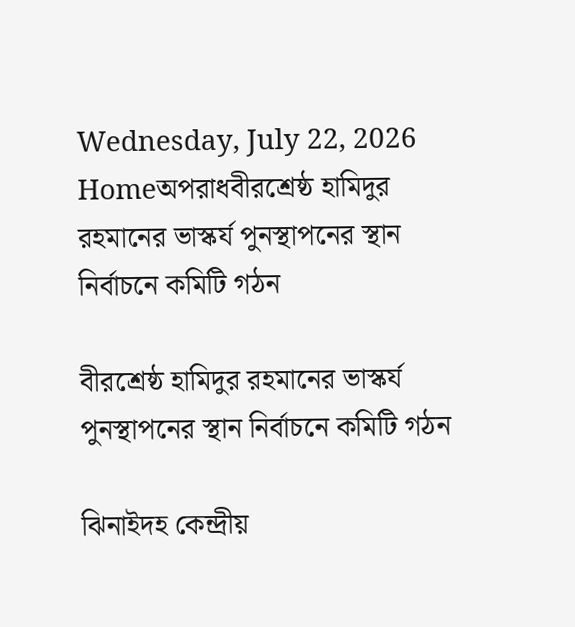Wednesday, July 22, 2026
Homeঅপরাধবীরশ্রেষ্ঠ হামিদুর রহমানের ভাস্কর্য পুনস্থাপনের স্থান নির্বাচনে কমিটি গঠন

বীরশ্রেষ্ঠ হামিদুর রহমানের ভাস্কর্য পুনস্থাপনের স্থান নির্বাচনে কমিটি গঠন

ঝিনাইদহ কেন্দ্রীয়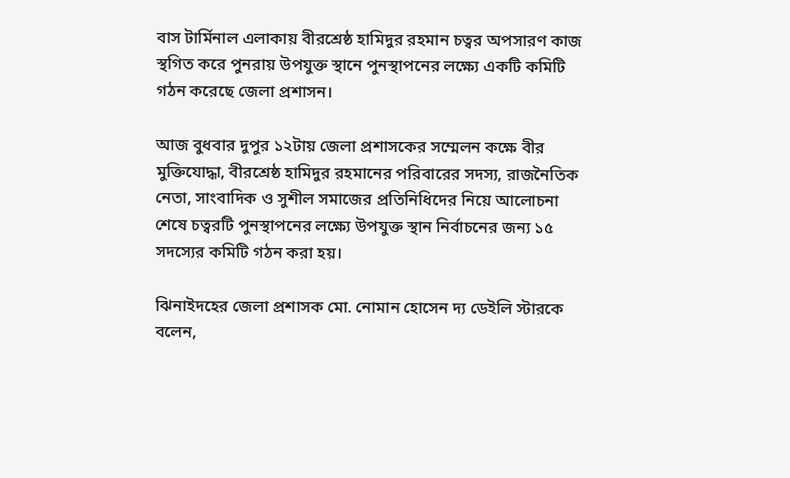বাস টার্মিনাল এলাকায় বীরশ্রেষ্ঠ হামিদুর রহমান চত্বর অপসারণ কাজ স্থগিত করে পুনরায় উপযুক্ত স্থানে পুনস্থাপনের লক্ষ্যে একটি কমিটি গঠন করেছে জেলা প্রশাসন।

আজ বুধবার দুপুর ১২টায় জেলা প্রশাসকের সম্মেলন কক্ষে বীর মুক্তিযোদ্ধা, বীরশ্রেষ্ঠ হামিদুর রহমানের পরিবারের সদস্য, রাজনৈতিক নেতা, সাংবাদিক ও সুশীল সমাজের প্রতিনিধিদের নিয়ে আলোচনা শেষে চত্বরটি পুনস্থাপনের লক্ষ্যে উপযুক্ত স্থান নির্বাচনের জন্য ১৫ সদস্যের কমিটি গঠন করা হয়।

ঝিনাইদহের জেলা প্রশাসক মো. নোমান হোসেন দ্য ডেইলি স্টারকে বলেন,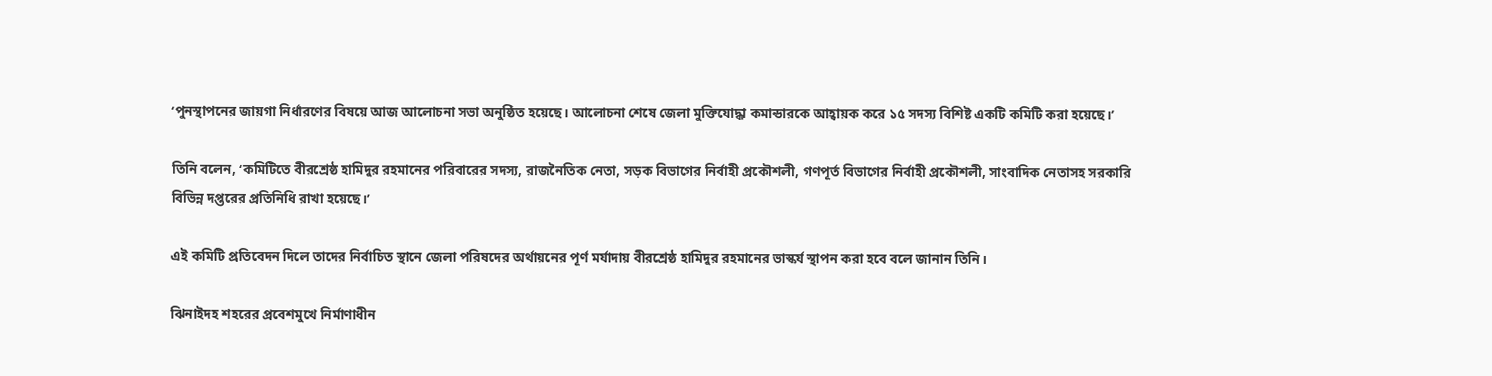‘পুনস্থাপনের জায়গা নির্ধারণের বিষয়ে আজ আলোচনা সভা অনুষ্ঠিত হয়েছে। আলোচনা শেষে জেলা মুক্তিযোদ্ধা কমান্ডারকে আহ্বায়ক করে ১৫ সদস্য বিশিষ্ট একটি কমিটি করা হয়েছে।’

তিনি বলেন, ‘কমিটিতে বীরশ্রেষ্ঠ হামিদুর রহমানের পরিবারের সদস্য, রাজনৈতিক নেতা, সড়ক বিভাগের নির্বাহী প্রকৌশলী, গণপূর্ত বিভাগের নির্বাহী প্রকৌশলী, সাংবাদিক নেতাসহ সরকারি বিভিন্ন দপ্তরের প্রতিনিধি রাখা হয়েছে।’

এই কমিটি প্রতিবেদন দিলে তাদের নির্বাচিত স্থানে জেলা পরিষদের অর্থায়নের পূর্ণ মর্যাদায় বীরশ্রেষ্ঠ হামিদুর রহমানের ভাস্কর্য স্থাপন করা হবে বলে জানান তিনি।

ঝিনাইদহ শহরের প্রবেশমুখে নির্মাণাধীন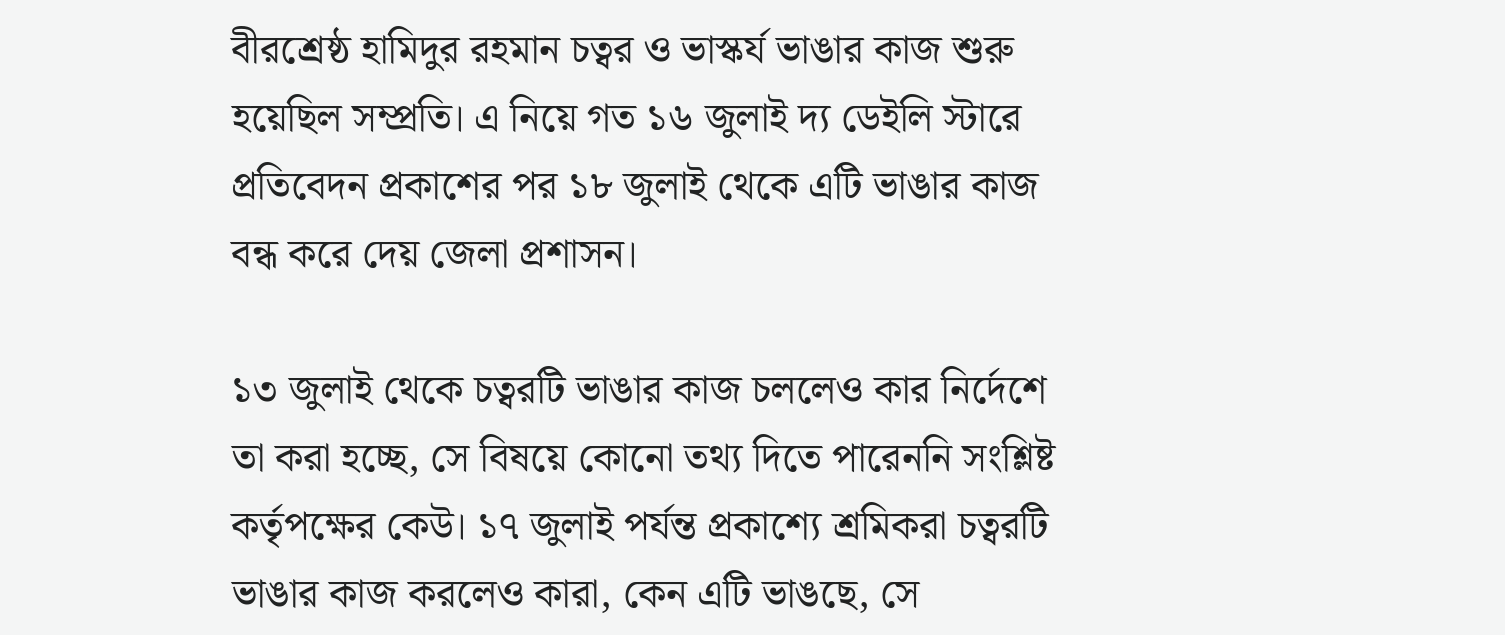বীরশ্রেষ্ঠ হামিদুর রহমান চত্বর ও ভাস্কর্য ভাঙার কাজ শুরু হয়েছিল সম্প্রতি। এ নিয়ে গত ১৬ জুলাই দ্য ডেইলি স্টারে প্রতিবেদন প্রকাশের পর ১৮ জুলাই থেকে এটি ভাঙার কাজ বন্ধ করে দেয় জেলা প্রশাসন।

১৩ জুলাই থেকে চত্বরটি ভাঙার কাজ চললেও কার নির্দেশে তা করা হচ্ছে, সে বিষয়ে কোনো তথ্য দিতে পারেননি সংশ্লিষ্ট কর্তৃপক্ষের কেউ। ১৭ জুলাই পর্যন্ত প্রকাশ্যে শ্রমিকরা চত্বরটি ভাঙার কাজ করলেও কারা, কেন এটি ভাঙছে, সে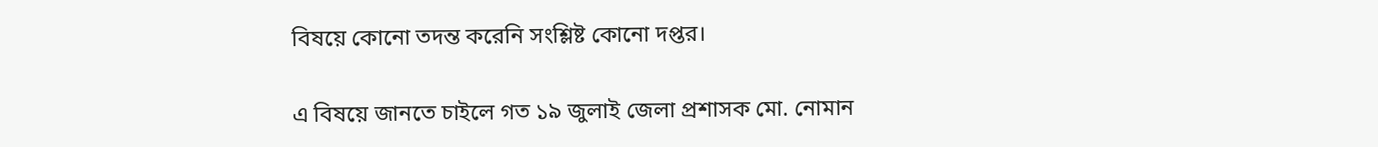বিষয়ে কোনো তদন্ত করেনি সংশ্লিষ্ট কোনো দপ্তর।

এ বিষয়ে জানতে চাইলে গত ১৯ জুলাই জেলা প্রশাসক মো. নোমান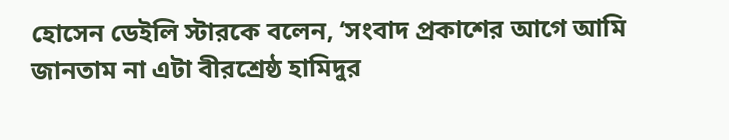হোসেন ডেইলি স্টারকে বলেন, ‘সংবাদ প্রকাশের আগে আমি জানতাম না এটা বীরশ্রেষ্ঠ হামিদুর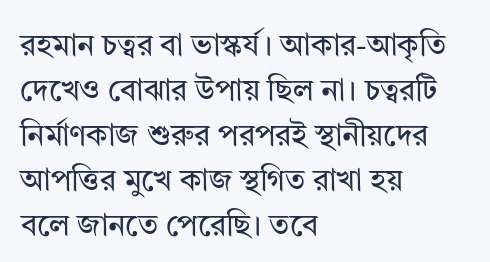রহমান চত্বর বা ভাস্কর্য। আকার-আকৃতি দেখেও বোঝার উপায় ছিল না। চত্বরটি নির্মাণকাজ শুরুর পরপরই স্থানীয়দের আপত্তির মুখে কাজ স্থগিত রাখা হয় বলে জানতে পেরেছি। তবে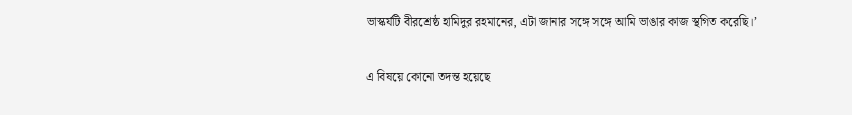ভাস্কর্যটি বীরশ্রেষ্ঠ হামিদুর রহমানের, এটা জানার সঙ্গে সঙ্গে আমি ভাঙার কাজ স্থগিত করেছি।’

এ বিষয়ে কোনো তদন্ত হয়েছে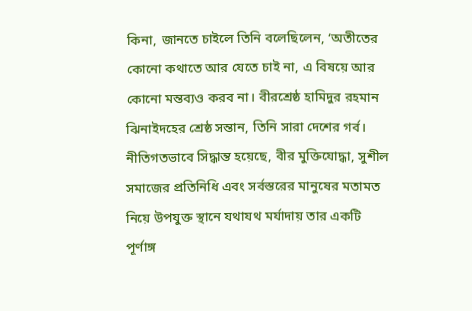কিনা, জানতে চাইলে তিনি বলেছিলেন, ‘অতীতের কোনো কথাতে আর যেতে চাই না, এ বিষয়ে আর কোনো মন্তব্যও করব না। বীরশ্রেষ্ঠ হামিদুর রহমান ঝিনাইদহের শ্রেষ্ঠ সন্তান, তিনি সারা দেশের গর্ব। নীতিগতভাবে সিদ্ধান্ত হয়েছে, বীর মুক্তিযোদ্ধা, সুশীল সমাজের প্রতিনিধি এবং সর্বস্তরের মানুষের মতামত নিয়ে উপযুক্ত স্থানে যথাযথ মর্যাদায় তার একটি পূর্ণাঙ্গ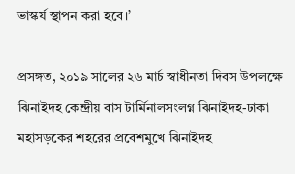ভাস্কর্য স্থাপন করা হবে।’

প্রসঙ্গত, ২০১৯ সালের ২৬ মার্চ স্বাধীনতা দিবস উপলক্ষে ঝিনাইদহ কেন্দ্রীয় বাস টার্মিনালসংলগ্ন ঝিনাইদহ-ঢাকা মহাসড়কের শহরের প্রবেশমুখে ঝিনাইদহ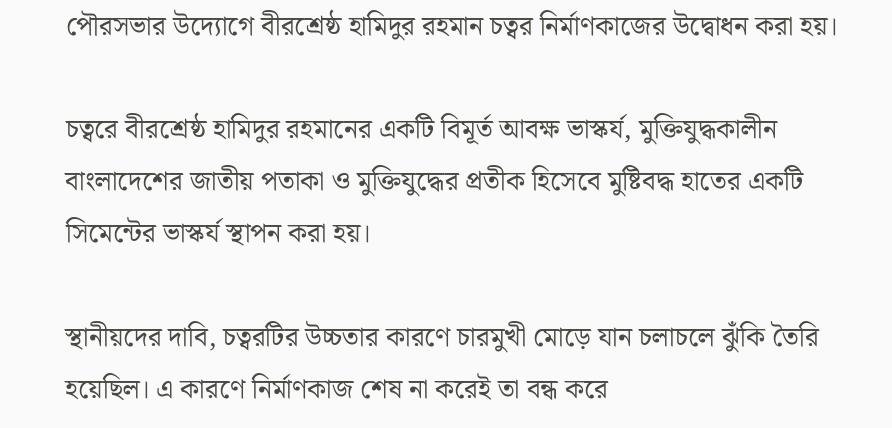পৌরসভার উদ্যোগে বীরশ্রেষ্ঠ হামিদুর রহমান চত্বর নির্মাণকাজের উদ্বোধন করা হয়।

চত্বরে বীরশ্রেষ্ঠ হামিদুর রহমানের একটি বিমূর্ত আবক্ষ ভাস্কর্য, মুক্তিযুদ্ধকালীন বাংলাদেশের জাতীয় পতাকা ও মুক্তিযুদ্ধের প্রতীক হিসেবে মুষ্টিবদ্ধ হাতের একটি সিমেন্টের ভাস্কর্য স্থাপন করা হয়।

স্থানীয়দের দাবি, চত্বরটির উচ্চতার কারণে চারমুখী মোড়ে যান চলাচলে ঝুঁকি তৈরি হয়েছিল। এ কারণে নির্মাণকাজ শেষ না করেই তা বন্ধ করে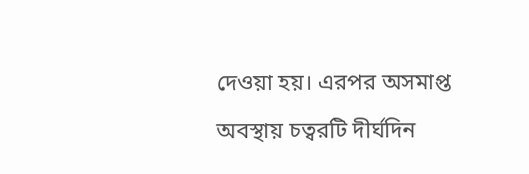দেওয়া হয়। এরপর অসমাপ্ত অবস্থায় চত্বরটি দীর্ঘদিন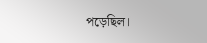পড়েছিল।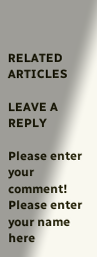RELATED ARTICLES

LEAVE A REPLY

Please enter your comment!
Please enter your name here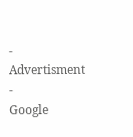- Advertisment -
Google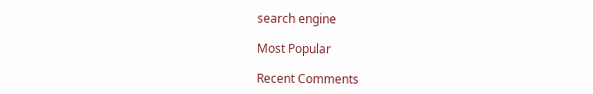search engine

Most Popular

Recent Comments